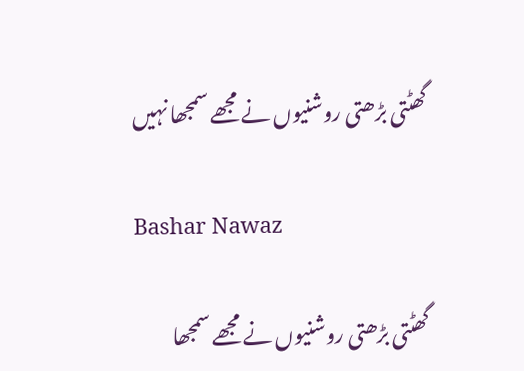گھٹتی بڑھتی روشنیوں نے مجھے سمجھا نہیں

Bashar Nawaz

گھٹتی بڑھتی روشنیوں نے مجھے سمجھا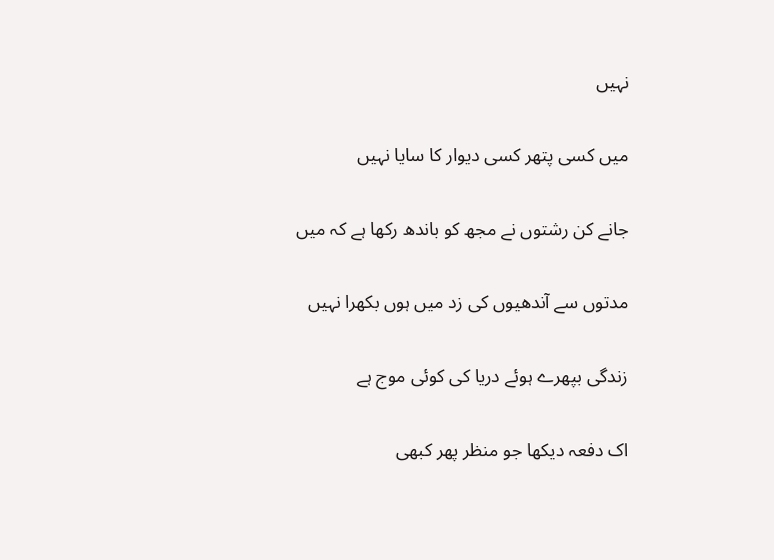نہیں

میں کسی پتھر کسی دیوار کا سایا نہیں

جانے کن رشتوں نے مجھ کو باندھ رکھا ہے کہ میں

مدتوں سے آندھیوں کی زد میں ہوں بکھرا نہیں

زندگی بپھرے ہوئے دریا کی کوئی موج ہے

اک دفعہ دیکھا جو منظر پھر کبھی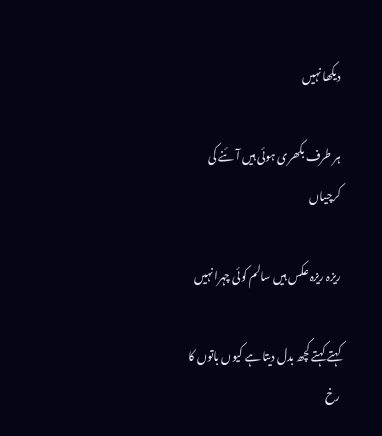دیکھا نہیں

ہر طرف بکھری ہوئی ہیں آئنے کی کرچیاں

ریزہ ریزہ عکس ہیں سالم کوئی چہرا نہیں

کہتے کہتے کچھ بدل دیتا ہے کیوں باتوں کا رخ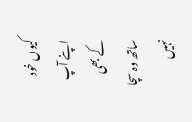کیوں خود اپنے آپ کے بھی ساتھ وہ سچا نہیں